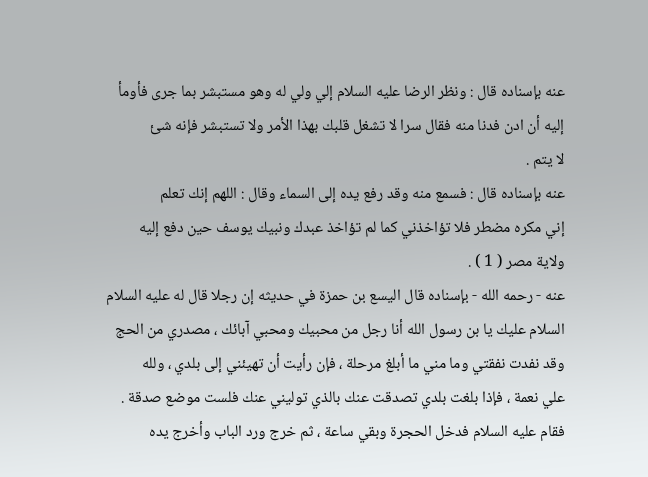عنه بإسناده قال : ونظر الرضا عليه السلام إلي ولي له وهو مستبشر بما جرى فأومأ
إليه أن ادن فدنا منه فقال سرا لا تشغل قلبك بهذا الأمر ولا تستبشر فإنه شئ
لا يتم .
عنه بإسناده قال : فسمع منه وقد رفع يده إلى السماء وقال : اللهم إنك تعلم
إني مكره مضطر فلا تؤاخذني كما لم تؤاخذ عبدك ونبيك يوسف حين دفع إليه
ولاية مصر ( 1 ) .
عنه - رحمه الله - بإسناده قال اليسع بن حمزة في حديثه إن رجلا قال له عليه السلام
السلام عليك يا بن رسول الله أنا رجل من محبيك ومحبي آبائك ، مصدري من الحج
وقد نفدت نفقتي وما مني ما أبلغ مرحلة ، فإن رأيت أن تهيئني إلى بلدي ، ولله
علي نعمة ، فإذا بلغت بلدي تصدقت عنك بالذي توليني عنك فلست موضع صدقة .
فقام عليه السلام فدخل الحجرة وبقي ساعة ، ثم خرج ورد الباب وأخرج يده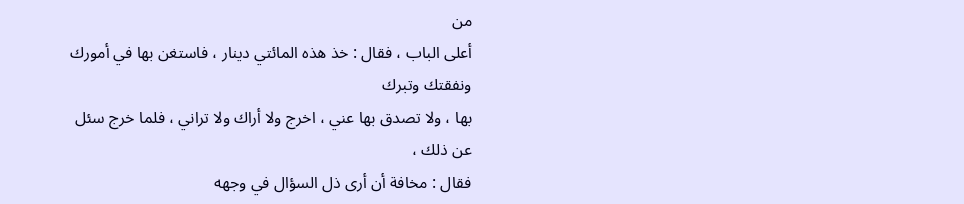من
أعلى الباب ، فقال : خذ هذه المائتي دينار ، فاستغن بها في أمورك ونفقتك وتبرك
بها ، ولا تصدق بها عني ، اخرج ولا أراك ولا تراني ، فلما خرج سئل عن ذلك ،
فقال : مخافة أن أرى ذل السؤال في وجهه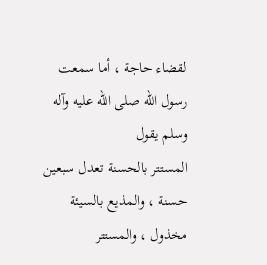لقضاء حاجة ، أما سمعت رسول الله صلى الله عليه وآله وسلم يقول
المستتر بالحسنة تعدل سبعين حسنة ، والمذيع بالسيئة مخذول ، والمستتر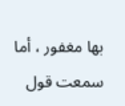بها مغفور ، أما
سمعت قول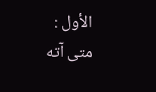الأول :
متى آته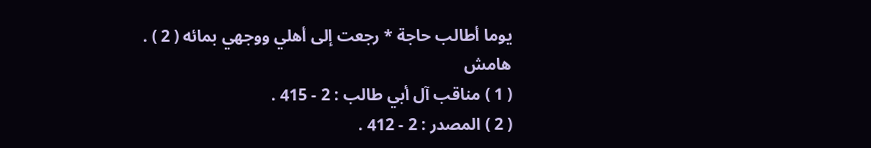يوما أطالب حاجة * رجعت إلى أهلي ووجهي بمائه ( 2 ) .
هامش
( 1 ) مناقب آل أبي طالب : 2 - 415 .
( 2 ) المصدر : 2 - 412 .